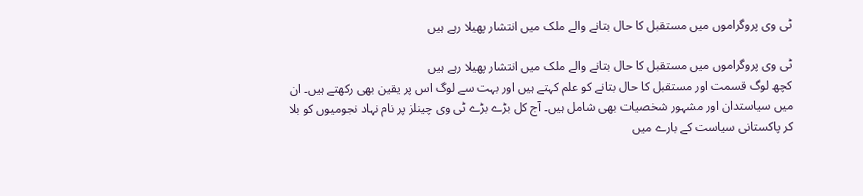ٹی وی پروگراموں میں مستقبل کا حال بتانے والے ملک میں انتشار پھیلا رہے ہیں

ٹی وی پروگراموں میں مستقبل کا حال بتانے والے ملک میں انتشار پھیلا رہے ہیں
کچھ لوگ قسمت اور مستقبل کا حال بتانے کو علم کہتے ہیں اور بہت سے لوگ اس پر یقین بھی رکھتے ہیں۔ ان میں سیاستدان اور مشہور شخصیات بھی شامل ہیں۔ آج کل بڑے بڑے ٹی وی چینلز پر نام نہاد نجومیوں کو بلا کر پاکستانی سیاست کے بارے میں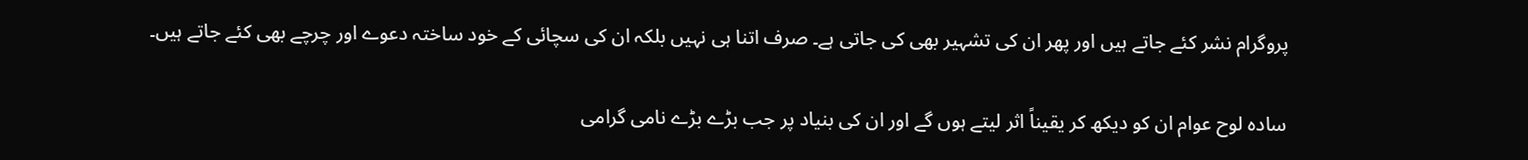پروگرام نشر کئے جاتے ہیں اور پھر ان کی تشہیر بھی کی جاتی ہے۔ صرف اتنا ہی نہیں بلکہ ان کی سچائی کے خود ساختہ دعوے اور چرچے بھی کئے جاتے ہیں۔

سادہ لوح عوام ان کو دیکھ کر یقیناً اثر لیتے ہوں گے اور ان کی بنیاد پر جب بڑے بڑے نامی گرامی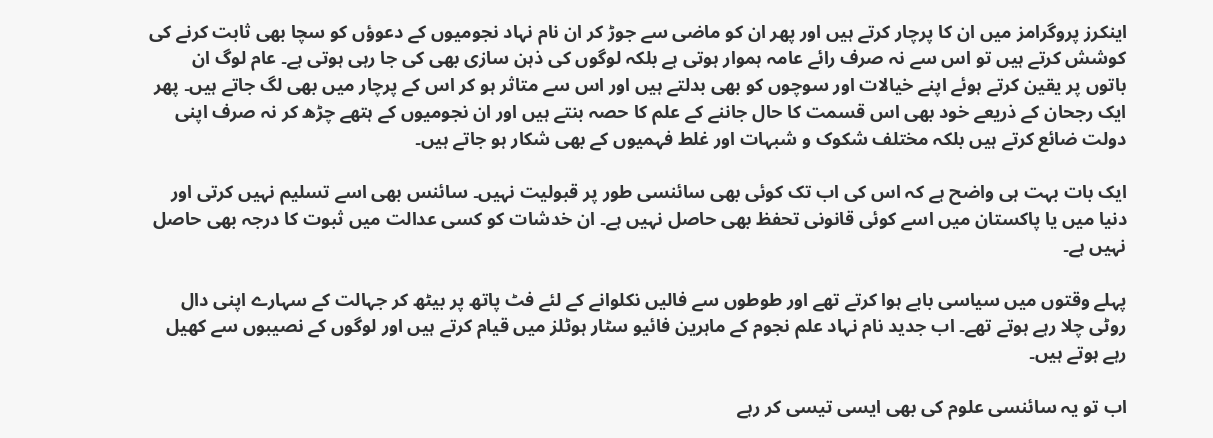اینکرز پروگرامز میں ان کا پرچار کرتے ہیں اور پھر ان کو ماضی سے جوڑ کر ان نام نہاد نجومیوں کے دعوؤں کو سچا بھی ثابت کرنے کی کوشش کرتے ہیں تو اس سے نہ صرف رائے عامہ ہموار ہوتی ہے بلکہ لوگوں کی ذہن سازی بھی کی جا رہی ہوتی ہے۔ عام لوگ ان باتوں پر یقین کرتے ہوئے اپنے خیالات اور سوچوں کو بھی بدلتے ہیں اور اس سے متاثر ہو کر اس کے پرچار میں بھی لگ جاتے ہیں۔ پھر ایک رجحان کے ذریعے خود بھی اس قسمت کا حال جاننے کے علم کا حصہ بنتے ہیں اور ان نجومیوں کے ہتھے چڑھ کر نہ صرف اپنی دولت ضائع کرتے ہیں بلکہ مختلف شکوک و شبہات اور غلط فہمیوں کے بھی شکار ہو جاتے ہیں۔

ایک بات بہت ہی واضح ہے کہ اس کی اب تک کوئی بھی سائنسی طور پر قبولیت نہیں۔ سائنس بھی اسے تسلیم نہیں کرتی اور دنیا میں یا پاکستان میں اسے کوئی قانونی تحفظ بھی حاصل نہیں ہے۔ ان خدشات کو کسی عدالت میں ثبوت کا درجہ بھی حاصل نہیں ہے۔

پہلے وقتوں میں سیاسی بابے ہوا کرتے تھے اور طوطوں سے فالیں نکلوانے کے لئے فٹ پاتھ پر بیٹھ کر جہالت کے سہارے اپنی دال روٹی چلا رہے ہوتے تھے۔ اب جدید نام نہاد علم نجوم کے ماہرین فائیو سٹار ہوٹلز میں قیام کرتے ہیں اور لوگوں کے نصیبوں سے کھیل رہے ہوتے ہیں۔

اب تو یہ سائنسی علوم کی بھی ایسی تیسی کر رہے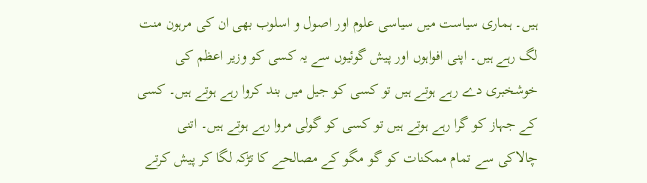ہیں۔ ہماری سیاست میں سیاسی علوم اور اصول و اسلوب بھی ان کی مرہون منت لگ رہے ہیں۔ اپنی افواہوں اور پیش گوئیوں سے یہ کسی کو وزیر اعظم کی خوشخبری دے رہے ہوتے ہیں تو کسی کو جیل میں بند کروا رہے ہوتے ہیں۔ کسی کے جہاز کو گرا رہے ہوتے ہیں تو کسی کو گولی مروا رہے ہوتے ہیں۔ اتنی چالاکی سے تمام ممکنات کو گو مگو کے مصالحے کا تڑکہ لگا کر پیش کرتے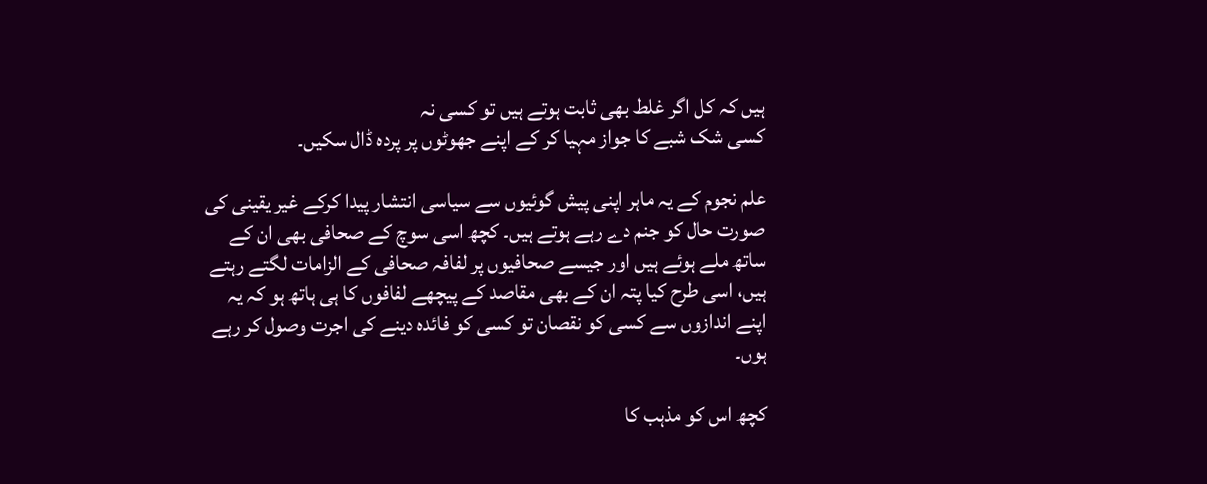ہیں کہ کل اگر غلط بھی ثابت ہوتے ہیں تو کسی نہ
کسی شک شبے کا جواز مہیا کر کے اپنے جھوٹوں پر پردہ ڈال سکیں۔

علم نجوم کے یہ ماہر اپنی پیش گوئیوں سے سیاسی انتشار پیدا کرکے غیر یقینی کی صورت حال کو جنم دے رہے ہوتے ہیں۔ کچھ اسی سوچ کے صحافی بھی ان کے ساتھ ملے ہوئے ہیں اور جیسے صحافیوں پر لفافہ صحافی کے الزامات لگتے رہتے ہیں، اسی طرح کیا پتہ ان کے بھی مقاصد کے پیچھے لفافوں کا ہی ہاتھ ہو کہ یہ اپنے اندازوں سے کسی کو نقصان تو کسی کو فائدہ دینے کی اجرت وصول کر رہے ہوں۔

کچھ اس کو مذہب کا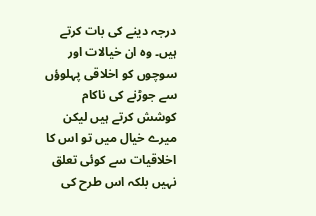درجہ دینے کی بات کرتے ہیں۔ وہ ان خیالات اور سوچوں کو اخلاقی پہلوؤں سے جوڑنے کی ناکام کوشش کرتے ہیں لیکن میرے خیال میں تو اس کا اخلاقیات سے کوئی تعلق نہیں بلکہ اس طرح کی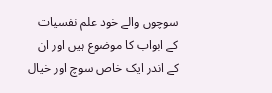سوچوں والے خود علم نفسیات کے ابواب کا موضوع ہیں اور ان کے اندر ایک خاص سوچ اور خیال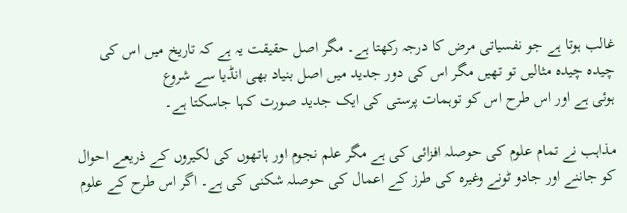غالب ہوتا ہے جو نفسیاتی مرض کا درجہ رکھتا ہے۔ مگر اصل حقیقت یہ ہے کہ تاریخ میں اس کی چیدہ چیدہ مثالیں تو تھیں مگر اس کی دور جدید میں اصل بنیاد بھی انڈیا سے شروع
ہوئی ہے اور اس طرح اس کو توہمات پرستی کی ایک جدید صورت کہا جاسکتا ہے۔

مذاہب نے تمام علوم کی حوصلہ افزائی کی ہے مگر علم نجوم اور ہاتھوں کی لکیروں کے ذریعے احوال کو جاننے اور جادو ٹونے وغیرہ کی طرز کے اعمال کی حوصلہ شکنی کی ہے۔ اگر اس طرح کے علوم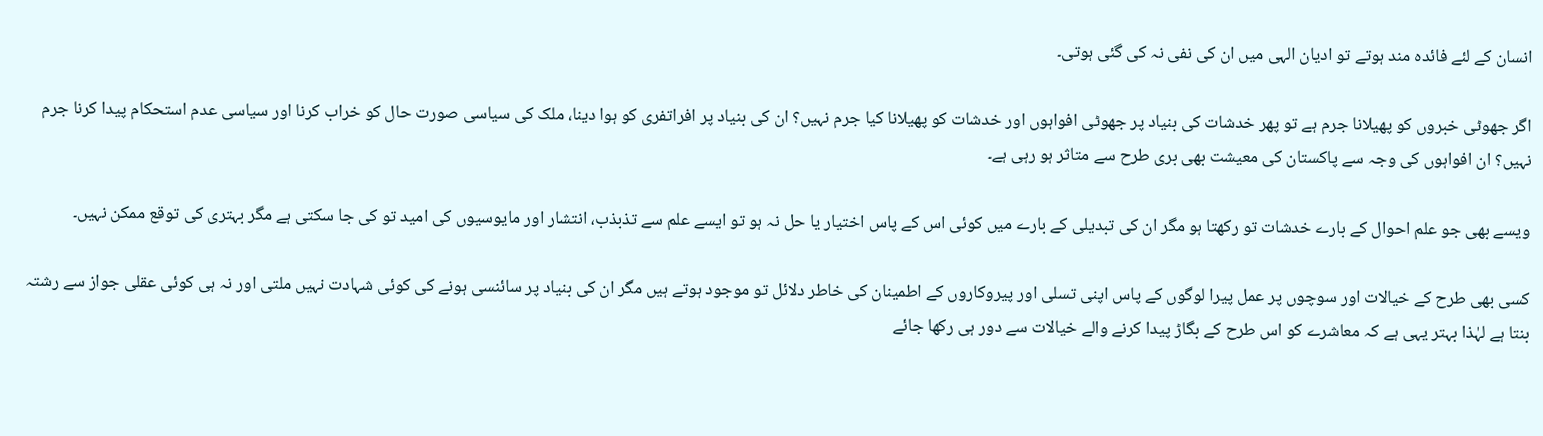انسان کے لئے فائدہ مند ہوتے تو ادیان الہی میں ان کی نفی نہ کی گئی ہوتی۔

اگر جھوٹی خبروں کو پھیلانا جرم ہے تو پھر خدشات کی بنیاد پر جھوٹی افواہوں اور خدشات کو پھیلانا کیا جرم نہیں؟ ان کی بنیاد پر افراتفری کو ہوا دینا، ملک کی سیاسی صورت حال کو خراب کرنا اور سیاسی عدم استحکام پیدا کرنا جرم نہیں؟ ان افواہوں کی وجہ سے پاکستان کی معیشت بھی بری طرح سے متاثر ہو رہی ہے۔

ویسے بھی جو علم احوال کے بارے خدشات تو رکھتا ہو مگر ان کی تبدیلی کے بارے میں کوئی اس کے پاس اختیار یا حل نہ ہو تو ایسے علم سے تذبذب، انتشار اور مایوسیوں کی امید تو کی جا سکتی ہے مگر بہتری کی توقع ممکن نہیں۔

کسی بھی طرح کے خیالات اور سوچوں پر عمل پیرا لوگوں کے پاس اپنی تسلی اور پیروکاروں کے اطمینان کی خاطر دلائل تو موجود ہوتے ہیں مگر ان کی بنیاد پر سائنسی ہونے کی کوئی شہادت نہیں ملتی اور نہ ہی کوئی عقلی جواز سے رشتہ بنتا ہے لہٰذا بہتر یہی ہے کہ معاشرے کو اس طرح کے بگاڑ پیدا کرنے والے خیالات سے دور ہی رکھا جائے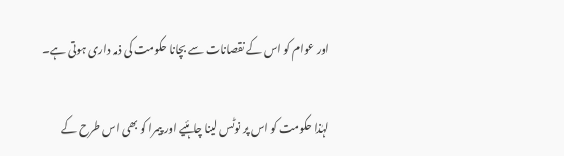اور عوام کو اس کے نقصانات سے بچانا حکومت کی ذمہ داری ہوتی ہے۔

لہٰذا حکومت کو اس پر نوٹس لینا چاہئیے اور پیمرا کو بھی اس طرح کے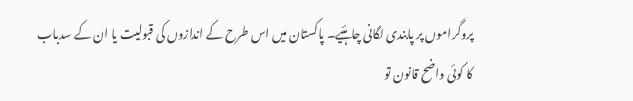پروگراموں پر پابندی لگانی چاہئیے۔ پاکستان میں اس طرح کے اندازوں کی قبولیت یا ان کے سدباب کا کوئی واضح قانون تو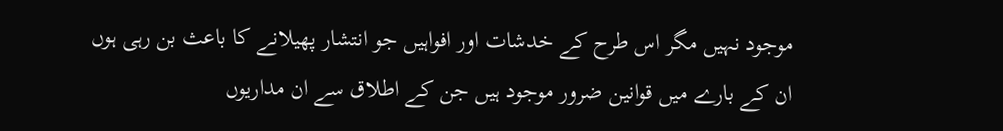موجود نہیں مگر اس طرح کے خدشات اور افواہیں جو انتشار پھیلانے کا باعث بن رہی ہوں ان کے بارے میں قوانین ضرور موجود ہیں جن کے اطلاق سے ان مداریوں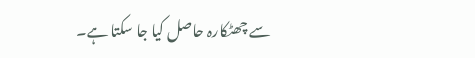سے چھٹکارہ حاصل کیا جا سکتا ہے۔